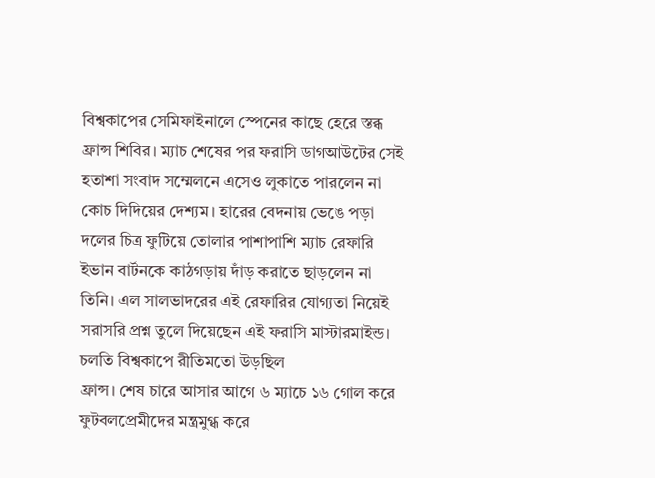বিশ্বকাপের সেমিফাইনালে স্পেনের কাছে হেরে স্তব্ধ ফ্রান্স শিবির। ম্যাচ শেষের পর ফরাসি ডাগআউটের সেই হতাশা সংবাদ সম্মেলনে এসেও লুকাতে পারলেন না কোচ দিদিয়ের দেশ্যম। হারের বেদনায় ভেঙে পড়া দলের চিত্র ফুটিয়ে তোলার পাশাপাশি ম্যাচ রেফারি ইভান বার্টনকে কাঠগড়ায় দাঁড় করাতে ছাড়লেন না তিনি। এল সালভাদরের এই রেফারির যোগ্যতা নিয়েই সরাসরি প্রশ্ন তুলে দিয়েছেন এই ফরাসি মাস্টারমাইন্ড।
চলতি বিশ্বকাপে রীতিমতো উড়ছিল
ফ্রান্স। শেষ চারে আসার আগে ৬ ম্যাচে ১৬ গোল করে ফুটবলপ্রেমীদের মন্ত্রমুগ্ধ করে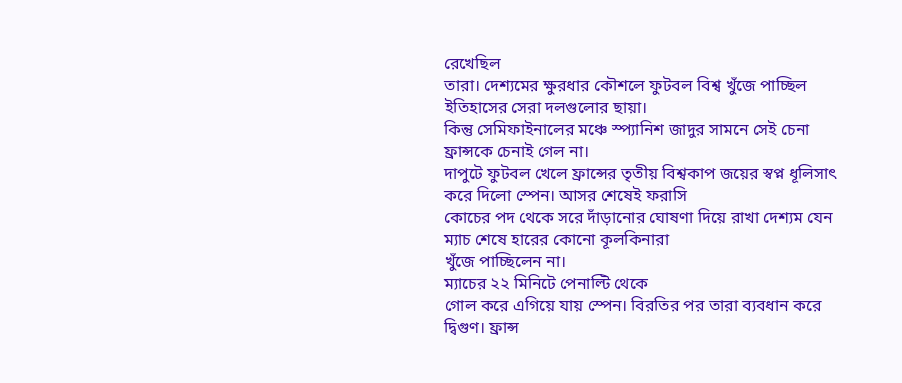রেখেছিল
তারা। দেশ্যমের ক্ষুরধার কৌশলে ফুটবল বিশ্ব খুঁজে পাচ্ছিল ইতিহাসের সেরা দলগুলোর ছায়া।
কিন্তু সেমিফাইনালের মঞ্চে স্প্যানিশ জাদুর সামনে সেই চেনা ফ্রান্সকে চেনাই গেল না।
দাপুটে ফুটবল খেলে ফ্রান্সের তৃতীয় বিশ্বকাপ জয়ের স্বপ্ন ধূলিসাৎ করে দিলো স্পেন। আসর শেষেই ফরাসি
কোচের পদ থেকে সরে দাঁড়ানোর ঘোষণা দিয়ে রাখা দেশ্যম যেন ম্যাচ শেষে হারের কোনো কূলকিনারা
খুঁজে পাচ্ছিলেন না।
ম্যাচের ২২ মিনিটে পেনাল্টি থেকে
গোল করে এগিয়ে যায় স্পেন। বিরতির পর তারা ব্যবধান করে দ্বিগুণ। ফ্রান্স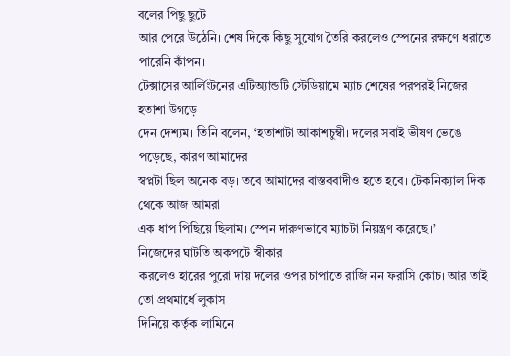বলের পিছু ছুটে
আর পেরে উঠেনি। শেষ দিকে কিছু সুযোগ তৈরি করলেও স্পেনের রক্ষণে ধরাতে পারেনি কাঁপন।
টেক্সাসের আর্লিংটনের এটিঅ্যান্ডটি স্টেডিয়ামে ম্যাচ শেষের পরপরই নিজের হতাশা উগড়ে
দেন দেশ্যম। তিনি বলেন, ‘হতাশাটা আকাশচুম্বী। দলের সবাই ভীষণ ভেঙে পড়েছে, কারণ আমাদের
স্বপ্নটা ছিল অনেক বড়। তবে আমাদের বাস্তববাদীও হতে হবে। টেকনিক্যাল দিক থেকে আজ আমরা
এক ধাপ পিছিয়ে ছিলাম। স্পেন দারুণভাবে ম্যাচটা নিয়ন্ত্রণ করেছে।’
নিজেদের ঘাটতি অকপটে স্বীকার
করলেও হারের পুরো দায় দলের ওপর চাপাতে রাজি নন ফরাসি কোচ। আর তাই তো প্রথমার্ধে লুকাস
দিনিয়ে কর্তৃক লামিনে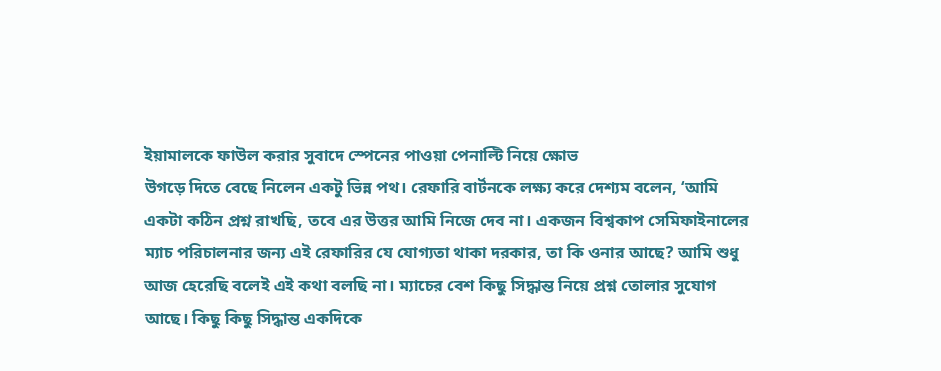ইয়ামালকে ফাউল করার সুবাদে স্পেনের পাওয়া পেনাল্টি নিয়ে ক্ষোভ
উগড়ে দিতে বেছে নিলেন একটু ভিন্ন পথ। রেফারি বার্টনকে লক্ষ্য করে দেশ্যম বলেন, ‘আমি
একটা কঠিন প্রশ্ন রাখছি, তবে এর উত্তর আমি নিজে দেব না। একজন বিশ্বকাপ সেমিফাইনালের
ম্যাচ পরিচালনার জন্য এই রেফারির যে যোগ্যতা থাকা দরকার, তা কি ওনার আছে? আমি শুধু
আজ হেরেছি বলেই এই কথা বলছি না। ম্যাচের বেশ কিছু সিদ্ধান্ত নিয়ে প্রশ্ন তোলার সুযোগ
আছে। কিছু কিছু সিদ্ধান্ত একদিকে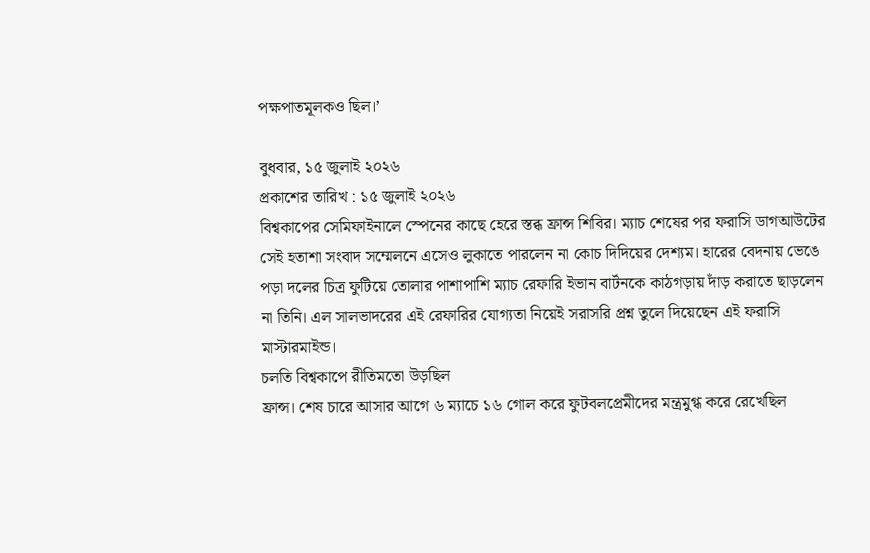পক্ষপাতমূলকও ছিল।’

বুধবার, ১৫ জুলাই ২০২৬
প্রকাশের তারিখ : ১৫ জুলাই ২০২৬
বিশ্বকাপের সেমিফাইনালে স্পেনের কাছে হেরে স্তব্ধ ফ্রান্স শিবির। ম্যাচ শেষের পর ফরাসি ডাগআউটের সেই হতাশা সংবাদ সম্মেলনে এসেও লুকাতে পারলেন না কোচ দিদিয়ের দেশ্যম। হারের বেদনায় ভেঙে পড়া দলের চিত্র ফুটিয়ে তোলার পাশাপাশি ম্যাচ রেফারি ইভান বার্টনকে কাঠগড়ায় দাঁড় করাতে ছাড়লেন না তিনি। এল সালভাদরের এই রেফারির যোগ্যতা নিয়েই সরাসরি প্রশ্ন তুলে দিয়েছেন এই ফরাসি মাস্টারমাইন্ড।
চলতি বিশ্বকাপে রীতিমতো উড়ছিল
ফ্রান্স। শেষ চারে আসার আগে ৬ ম্যাচে ১৬ গোল করে ফুটবলপ্রেমীদের মন্ত্রমুগ্ধ করে রেখেছিল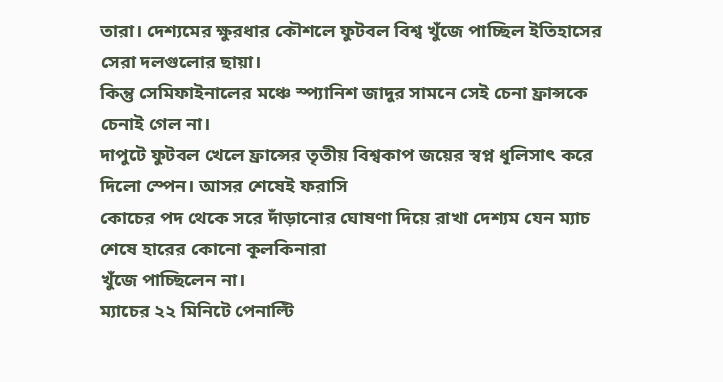তারা। দেশ্যমের ক্ষুরধার কৌশলে ফুটবল বিশ্ব খুঁজে পাচ্ছিল ইতিহাসের সেরা দলগুলোর ছায়া।
কিন্তু সেমিফাইনালের মঞ্চে স্প্যানিশ জাদুর সামনে সেই চেনা ফ্রান্সকে চেনাই গেল না।
দাপুটে ফুটবল খেলে ফ্রান্সের তৃতীয় বিশ্বকাপ জয়ের স্বপ্ন ধূলিসাৎ করে দিলো স্পেন। আসর শেষেই ফরাসি
কোচের পদ থেকে সরে দাঁড়ানোর ঘোষণা দিয়ে রাখা দেশ্যম যেন ম্যাচ শেষে হারের কোনো কূলকিনারা
খুঁজে পাচ্ছিলেন না।
ম্যাচের ২২ মিনিটে পেনাল্টি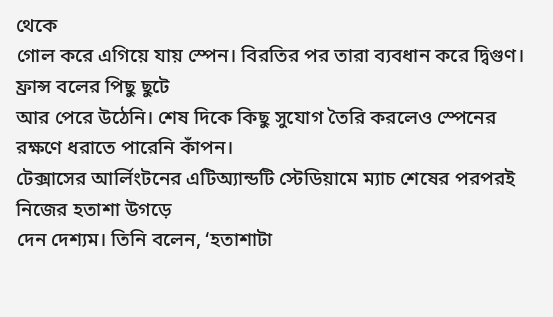থেকে
গোল করে এগিয়ে যায় স্পেন। বিরতির পর তারা ব্যবধান করে দ্বিগুণ। ফ্রান্স বলের পিছু ছুটে
আর পেরে উঠেনি। শেষ দিকে কিছু সুযোগ তৈরি করলেও স্পেনের রক্ষণে ধরাতে পারেনি কাঁপন।
টেক্সাসের আর্লিংটনের এটিঅ্যান্ডটি স্টেডিয়ামে ম্যাচ শেষের পরপরই নিজের হতাশা উগড়ে
দেন দেশ্যম। তিনি বলেন, ‘হতাশাটা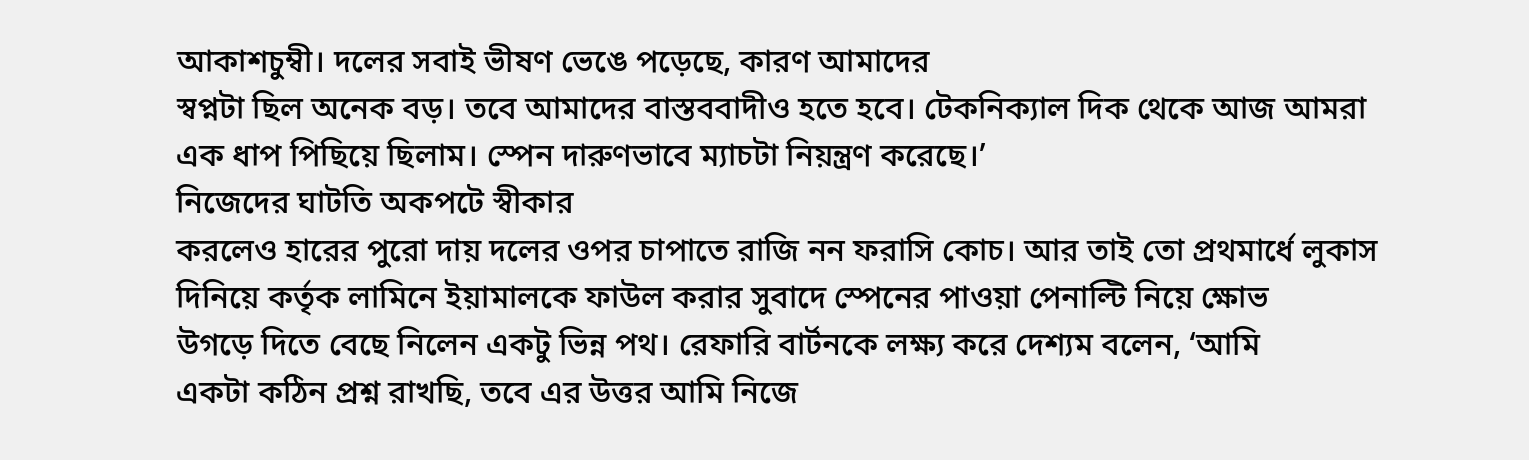আকাশচুম্বী। দলের সবাই ভীষণ ভেঙে পড়েছে, কারণ আমাদের
স্বপ্নটা ছিল অনেক বড়। তবে আমাদের বাস্তববাদীও হতে হবে। টেকনিক্যাল দিক থেকে আজ আমরা
এক ধাপ পিছিয়ে ছিলাম। স্পেন দারুণভাবে ম্যাচটা নিয়ন্ত্রণ করেছে।’
নিজেদের ঘাটতি অকপটে স্বীকার
করলেও হারের পুরো দায় দলের ওপর চাপাতে রাজি নন ফরাসি কোচ। আর তাই তো প্রথমার্ধে লুকাস
দিনিয়ে কর্তৃক লামিনে ইয়ামালকে ফাউল করার সুবাদে স্পেনের পাওয়া পেনাল্টি নিয়ে ক্ষোভ
উগড়ে দিতে বেছে নিলেন একটু ভিন্ন পথ। রেফারি বার্টনকে লক্ষ্য করে দেশ্যম বলেন, ‘আমি
একটা কঠিন প্রশ্ন রাখছি, তবে এর উত্তর আমি নিজে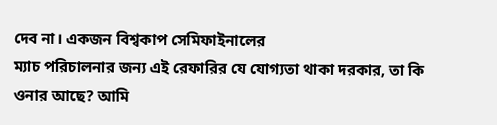দেব না। একজন বিশ্বকাপ সেমিফাইনালের
ম্যাচ পরিচালনার জন্য এই রেফারির যে যোগ্যতা থাকা দরকার, তা কি ওনার আছে? আমি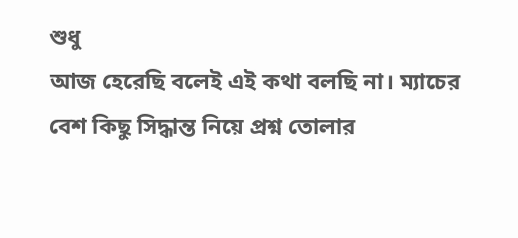শুধু
আজ হেরেছি বলেই এই কথা বলছি না। ম্যাচের বেশ কিছু সিদ্ধান্ত নিয়ে প্রশ্ন তোলার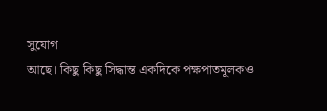সুযোগ
আছে। কিছু কিছু সিদ্ধান্ত একদিকে পক্ষপাতমূলকও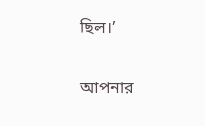ছিল।’

আপনার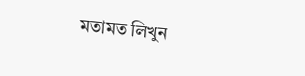মতামত লিখুন